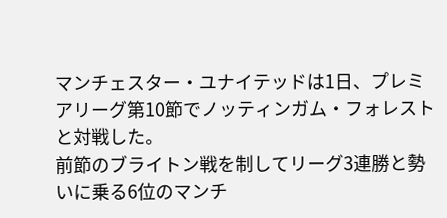マンチェスター・ユナイテッドは1日、プレミアリーグ第10節でノッティンガム・フォレストと対戦した。
前節のブライトン戦を制してリーグ3連勝と勢いに乗る6位のマンチ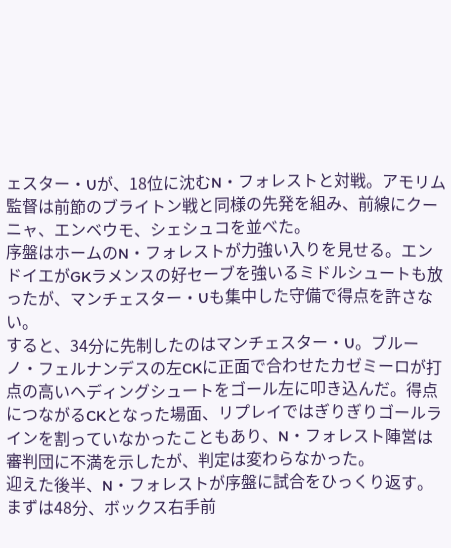ェスター・Uが、18位に沈むN・フォレストと対戦。アモリム監督は前節のブライトン戦と同様の先発を組み、前線にクーニャ、エンベウモ、シェシュコを並べた。
序盤はホームのN・フォレストが力強い入りを見せる。エンドイエがGKラメンスの好セーブを強いるミドルシュートも放ったが、マンチェスター・Uも集中した守備で得点を許さない。
すると、34分に先制したのはマンチェスター・U。ブルーノ・フェルナンデスの左CKに正面で合わせたカゼミーロが打点の高いヘディングシュートをゴール左に叩き込んだ。得点につながるCKとなった場面、リプレイではぎりぎりゴールラインを割っていなかったこともあり、N・フォレスト陣営は審判団に不満を示したが、判定は変わらなかった。
迎えた後半、N・フォレストが序盤に試合をひっくり返す。まずは48分、ボックス右手前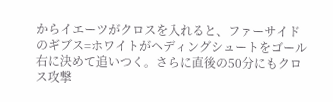からイエーツがクロスを入れると、ファーサイドのギブス=ホワイトがヘディングシュートをゴール右に決めて追いつく。さらに直後の50分にもクロス攻撃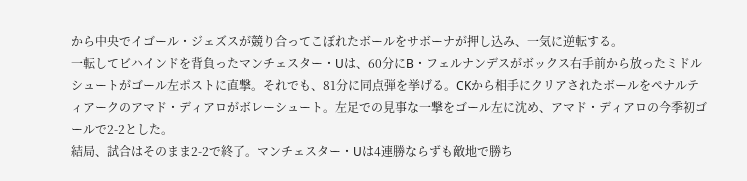から中央でイゴール・ジェズスが競り合ってこぼれたボールをサボーナが押し込み、一気に逆転する。
一転してビハインドを背負ったマンチェスター・Uは、60分にB・フェルナンデスがボックス右手前から放ったミドルシュートがゴール左ポストに直撃。それでも、81分に同点弾を挙げる。CKから相手にクリアされたボールをペナルティアークのアマド・ディアロがボレーシュート。左足での見事な一撃をゴール左に沈め、アマド・ディアロの今季初ゴールで2-2とした。
結局、試合はそのまま2-2で終了。マンチェスター・Uは4連勝ならずも敵地で勝ち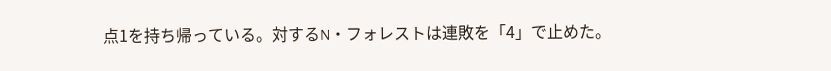点1を持ち帰っている。対するN・フォレストは連敗を「4」で止めた。